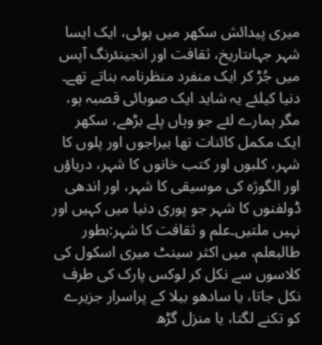میری پیدائش سکھر میں ہوئی، ایک ایسا شہر جہاںتاریخ، ثقافت اور انجینئرنگ آپس میں جُڑ کر ایک منفرد منظرنامہ بناتے تھے۔ دنیا کیلئے یہ شاید ایک صوبائی قصبہ ہو، مگر ہمارے لئے جو وہاں پلے بڑھے، سکھر ایک مکمل کائنات تھا بیراجوں اور پلوں کا شہر، کلبوں اور کتب خانوں کا شہر، دریاؤں اور الگوژہ کی موسیقی کا شہر، اور اندھی ڈولفنوں کا شہر جو پوری دنیا میں کہیں اور نہیں ملتیں۔علم و ثقافت کا شہر:بطور طالبعلم، میں اکثر سینٹ میری اسکول کی کلاسوں سے نکل کر لوکس پارک کی طرف نکل جاتا، یا سادھو بیلا کے پراسرار جزیرے کو تکنے لگتا، یا منزل گڑھ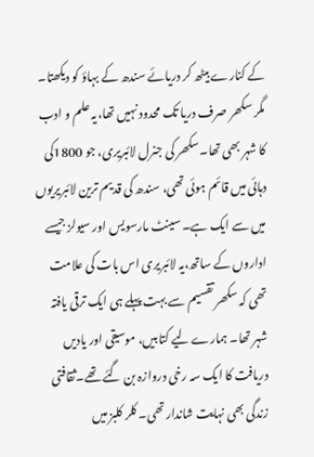کے کنارے بیٹھ کر دریائے سندھ کے بہاؤ کو دیکھتا۔ مگر سکھر صرف دریا تک محدود نہیں تھا،یہ علم و ادب کا شہر بھی تھا۔سکھر کی جنرل لائبریری، جو 1800کی دہائی میں قائم ہوئی تھی، سندھ کی قدیم ترین لائبریریوں میں سے ایک ہے۔ سینٹ مارسویس اور سیولز جیسے اداروں کے ساتھ،یہ لائبریری اس بات کی علامت تھی کہ سکھر تقسیم سے بہت پہلے ہی ایک ترقی یافتہ شہر تھا۔ ہمارے لیے کتابیں، موسیقی اور یادیں دریافت کا ایک سہ رخی دروازہ بن گئے تھے۔ثقافتی زندگی بھی نہایت شاندار تھی۔ کلر کلبز میں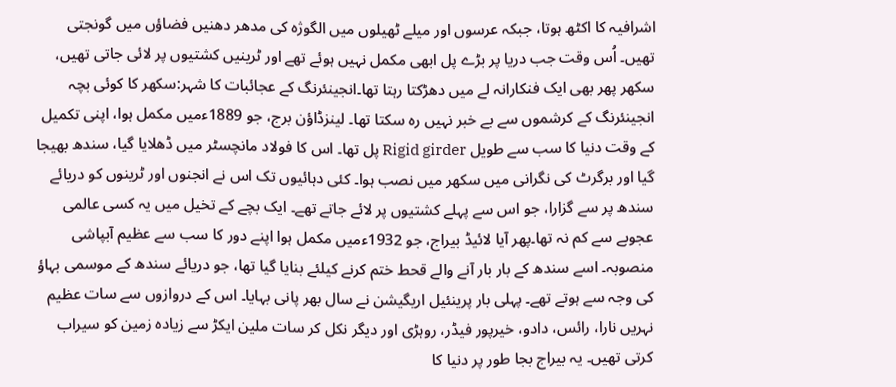اشرافیہ کا اکٹھ ہوتا، جبکہ عرسوں اور میلے ٹھیلوں میں الگوژہ کی مدھر دھنیں فضاؤں میں گونجتی تھیں۔ اُس وقت جب دریا پر بڑے پل ابھی مکمل نہیں ہوئے تھے اور ٹرینیں کشتیوں پر لائی جاتی تھیں، سکھر پھر بھی ایک فنکارانہ لے میں دھڑکتا رہتا تھا۔انجینئرنگ کے عجائبات کا شہر:سکھر کا کوئی بچہ انجینئرنگ کے کرشموں سے بے خبر نہیں رہ سکتا تھا۔ لینزڈاؤن برج، جو 1889ءمیں مکمل ہوا، اپنی تکمیل کے وقت دنیا کا سب سے طویل Rigid girder پل تھا۔ اس کا فولاد مانچسٹر میں ڈھلایا گیا، سندھ بھیجا گیا اور برگرٹ کی نگرانی میں سکھر میں نصب ہوا۔ کئی دہائیوں تک اس نے انجنوں اور ٹرینوں کو دریائے سندھ پر سے گزارا، جو اس سے پہلے کشتیوں پر لائے جاتے تھے۔ ایک بچے کے تخیل میں یہ کسی عالمی عجوبے سے کم نہ تھا۔پھر آیا لائیڈ بیراج، جو 1932ءمیں مکمل ہوا اپنے دور کا سب سے عظیم آبپاشی منصوبہ۔ اسے سندھ کے بار بار آنے والے قحط ختم کرنے کیلئے بنایا گیا تھا، جو دریائے سندھ کے موسمی بہاؤ کی وجہ سے ہوتے تھے۔ پہلی بار پرینئیل اریگیشن نے سال بھر پانی بہایا۔ اس کے دروازوں سے سات عظیم نہریں نارا، رائس، دادو، خیرپور فیڈر، روہڑی اور دیگر نکل کر سات ملین ایکڑ سے زیادہ زمین کو سیراب کرتی تھیں۔ یہ بیراج بجا طور پر دنیا کا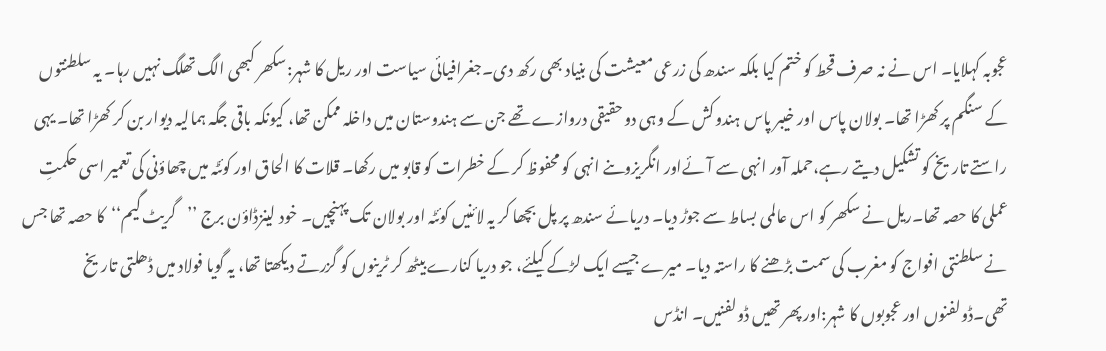عجوبہ کہلایا۔ اس نے نہ صرف قحط کو ختم کیا بلکہ سندھ کی زرعی معیشت کی بنیاد بھی رکھ دی۔جغرافیائی سیاست اور ریل کا شہر:سکھر کبھی الگ تھلگ نہیں رہا۔ یہ سلطنتوں کے سنگم پر کھڑا تھا۔ بولان پاس اور خیبر پاس ہندوکش کے وہی دو حقیقی دروازے تھے جن سے ہندوستان میں داخلہ ممکن تھا، کیونکہ باقی جگہ ہمالیہ دیوار بن کر کھڑا تھا۔ یہی راستے تاریخ کو تشکیل دیتے رہے،حملہ آور انہی سے آئےاور انگریزوںنے انہی کو محفوظ کر کے خطرات کو قابو میں رکھا۔ قلات کا الحاق اور کوئٹہ میں چھاؤنی کی تعمیر اسی حکمتِ عملی کا حصہ تھا۔ریل نے سکھر کو اس عالمی بساط سے جوڑ دیا۔ دریائے سندھ پر پل بچھا کر یہ لائنیں کوئٹہ اور بولان تک پہنچیں۔ خود لینزڈاؤن برج ’’گریٹ گیم‘‘کا حصہ تھا جس نے سلطنتی افواج کو مغرب کی سمت بڑھنے کا راستہ دیا۔ میرے جیسے ایک لڑکے کیلئے، جو دریا کنارے بیٹھ کر ٹرینوں کو گزرتے دیکھتا تھا، یہ گویا فولاد میں ڈھلتی تاریخ تھی۔ڈولفنوں اور عجوبوں کا شہر:اور پھر تھیں ڈولفنیں۔ انڈس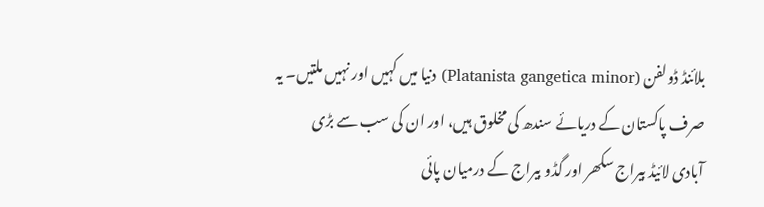بلائنڈ ڈولفن (Platanista gangetica minor) دنیا میں کہیں اور نہیں ملتیں۔ یہ صرف پاکستان کے دریائے سندھ کی مخلوق ہیں، اور ان کی سب سے بڑی آبادی لائیڈ بیراج سکھر اور گڈو بیراج کے درمیان پائی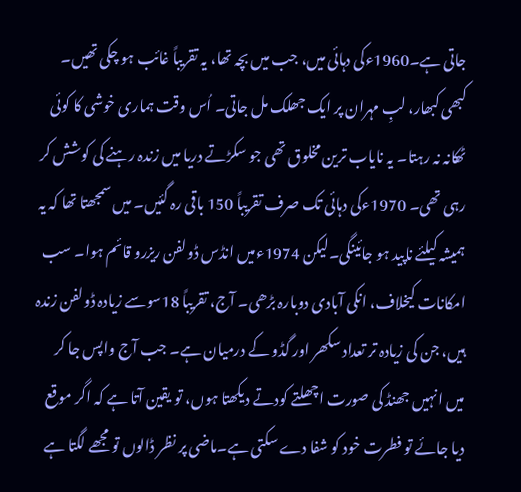جاتی ہے۔1960ءکی دہائی میں، جب میں بچہ تھا، یہ تقریباً غائب ہو چکی تھیں۔ کبھی کبھار، لبِ مہران پر ایک جھلک مل جاتی۔ اُس وقت ہماری خوشی کا کوئی ٹھکانہ نہ رہتا۔ یہ نایاب ترین مخلوق تھی جو سکڑتے دریا میں زندہ رہنے کی کوشش کر رہی تھی۔ 1970ءکی دہائی تک صرف تقریباً 150 باقی رہ گئیں۔ میں سمجھتا تھا کہ یہ ہمیشہ کیلئے ناپید ہو جائینگی۔لیکن 1974ءمیں انڈس ڈولفن ریزرو قائم ہوا۔ سب امکانات کیخلاف، انکی آبادی دوبارہ بڑھی۔ آج، تقریباً 18سوسے زیادہ ڈولفن زندہ ہیں، جن کی زیادہ تر تعداد سکھر اور گڈو کے درمیان ہے۔ جب آج واپس جا کر میں انہیں جھنڈ کی صورت اچھلتے کودتے دیکھتا ہوں، تو یقین آتا ہے کہ اگر موقع دیا جائے تو فطرت خود کو شفا دے سکتی ہے۔ماضی پر نظر ڈالوں تو مجھے لگتا ہے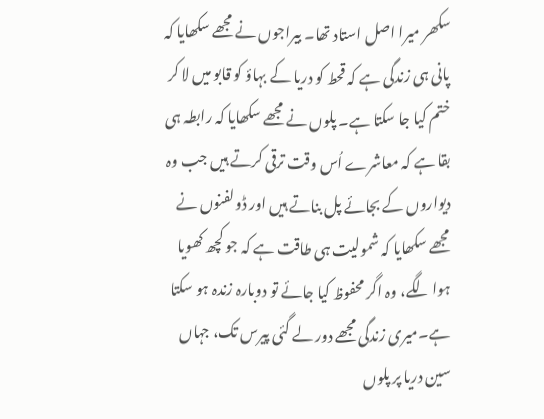سکھر میرا اصل استاد تھا۔ بیراجوں نے مجھے سکھایا کہ پانی ہی زندگی ہے کہ قحط کو دریا کے بہاؤ کو قابو میں لا کر ختم کیا جا سکتا ہے۔ پلوں نے مجھے سکھایا کہ رابطہ ہی بقا ہے کہ معاشرے اُس وقت ترقی کرتے ہیں جب وہ دیواروں کے بجائے پل بناتے ہیں اور ڈولفنوں نے مجھے سکھایا کہ شمولیت ہی طاقت ہے کہ جو کچھ کھویا ہوا لگے، وہ اگر محفوظ کیا جائے تو دوبارہ زندہ ہو سکتا ہے۔میری زندگی مجھے دور لے گئی پیرس تک، جہاں سین دریا پر پلوں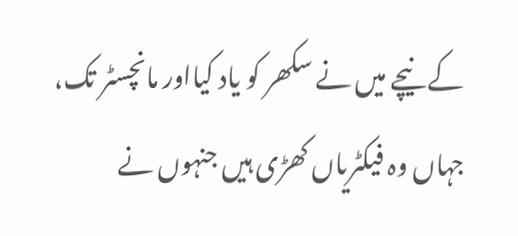کے نیچے میں نے سکھر کو یاد کیااور مانچسٹر تک، جہاں وہ فیکٹریاں کھڑی ہیں جنہوں نے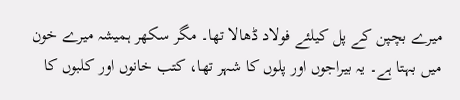میرے بچپن کے پل کیلئے فولاد ڈھالا تھا۔ مگر سکھر ہمیشہ میرے خون میں بہتا ہے۔ یہ بیراجوں اور پلوں کا شہر تھا، کتب خانوں اور کلبوں کا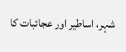شہر، اساطیر اور عجائبات کا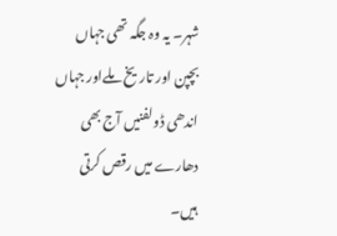شہر۔ یہ وہ جگہ تھی جہاں بچپن اور تاریخ ملےاور جہاں اندھی ڈولفنیں آج بھی دھارے میں رقص کرتی ہیں۔